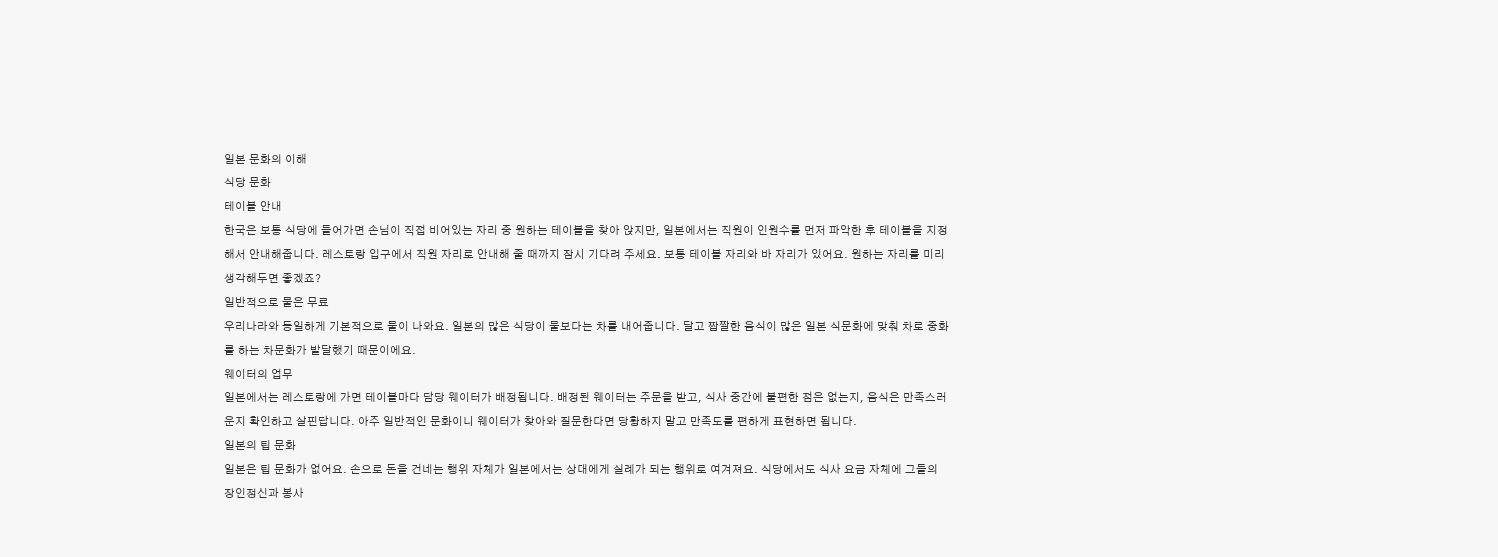일본 문화의 이해
식당 문화
테이블 안내
한국은 보통 식당에 들어가면 손님이 직접 비어있는 자리 중 원하는 테이블을 찾아 앉지만, 일본에서는 직원이 인원수를 먼저 파악한 후 테이블을 지정해서 안내해줍니다. 레스토랑 입구에서 직원 자리로 안내해 줄 때까지 잠시 기다려 주세요. 보통 테이블 자리와 바 자리가 있어요. 원하는 자리를 미리 생각해두면 좋겠죠?
일반적으로 물은 무료
우리나라와 동일하게 기본적으로 물이 나와요. 일본의 많은 식당이 물보다는 차를 내어줍니다. 달고 짭짤한 음식이 많은 일본 식문화에 맞춰 차로 중화를 하는 차문화가 발달했기 때문이에요.
웨이터의 업무
일본에서는 레스토랑에 가면 테이블마다 담당 웨이터가 배정됩니다. 배정된 웨이터는 주문을 받고, 식사 중간에 불편한 점은 없는지, 음식은 만족스러운지 확인하고 살핀답니다. 아주 일반적인 문화이니 웨이터가 찾아와 질문한다면 당황하지 말고 만족도를 편하게 표현하면 됩니다.
일본의 팁 문화
일본은 팁 문화가 없어요. 손으로 돈을 건네는 행위 자체가 일본에서는 상대에게 실례가 되는 행위로 여겨져요. 식당에서도 식사 요금 자체에 그들의 장인정신과 봉사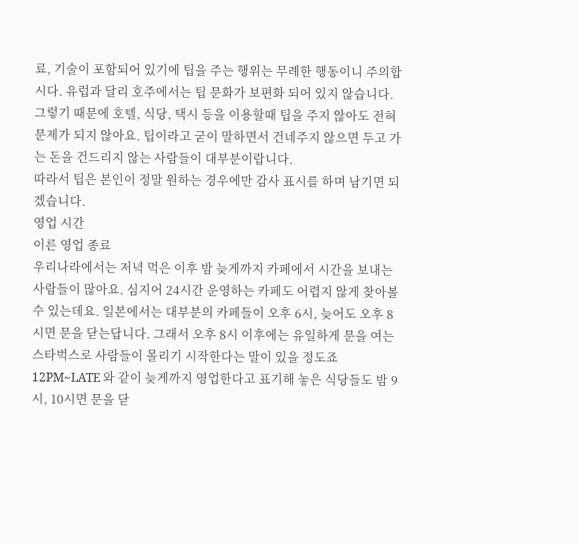료, 기술이 포함되어 있기에 팁을 주는 행위는 무례한 행동이니 주의합시다. 유럽과 달리 호주에서는 팁 문화가 보편화 되어 있지 않습니다. 그렇기 때문에 호텔, 식당, 택시 등을 이용할때 팁을 주지 않아도 전혀 문제가 되지 않아요. 팁이라고 굳이 말하면서 건네주지 않으면 두고 가는 돈을 건드리지 않는 사람들이 대부분이랍니다.
따라서 팁은 본인이 정말 원하는 경우에만 감사 표시를 하며 남기면 되겠습니다.
영업 시간
이른 영업 종료
우리나라에서는 저녁 먹은 이후 밤 늦게까지 카페에서 시간을 보내는 사람들이 많아요. 심지어 24시간 운영하는 카페도 어렵지 않게 찾아볼 수 있는데요. 일본에서는 대부분의 카페들이 오후 6시, 늦어도 오후 8시면 문을 닫는답니다. 그래서 오후 8시 이후에는 유일하게 문을 여는 스타벅스로 사람들이 몰리기 시작한다는 말이 있을 정도죠
12PM~LATE 와 같이 늦게까지 영업한다고 표기해 놓은 식당들도 밤 9시, 10시면 문을 닫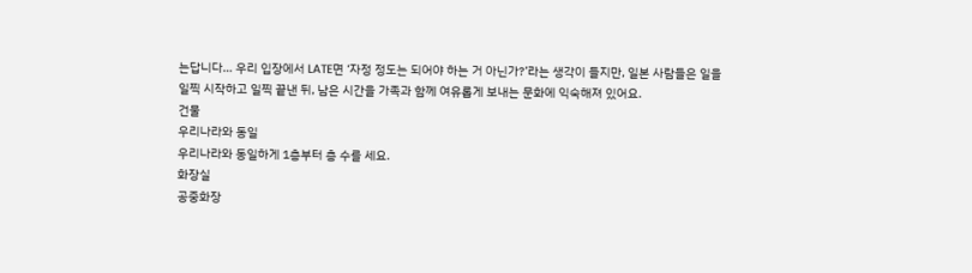는답니다… 우리 입장에서 LATE면 ‘자정 정도는 되어야 하는 거 아닌가?’라는 생각이 들지만, 일본 사람들은 일을 일찍 시작하고 일찍 끝낸 뒤, 남은 시간을 가족과 함께 여유롭게 보내는 문화에 익숙해져 있어요.
건물
우리나라와 동일
우리나라와 동일하게 1층부터 층 수를 세요.
화장실
공중화장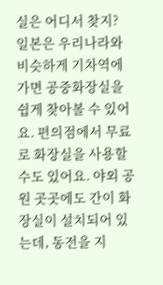실은 어디서 찾지?
일본은 우리나라와 비슷하게 기차역에 가면 공중화장실을 쉽게 찾아볼 수 있어요. 편의점에서 무료로 화장실을 사용할 수도 있어요. 야외 공원 곳곳에도 간이 화장실이 설치되어 있는데, 동전을 지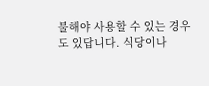불해야 사용할 수 있는 경우도 있답니다. 식당이나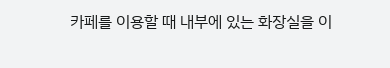카페를 이용할 때 내부에 있는 화장실을 이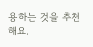용하는 것을 추천해요.